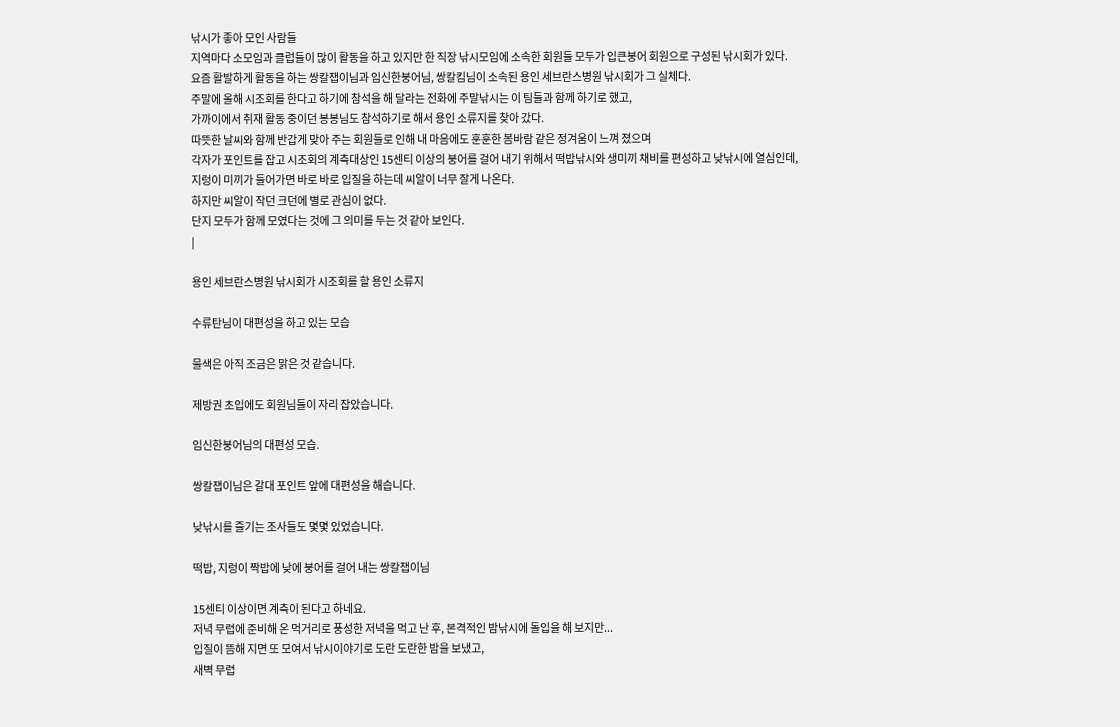낚시가 좋아 모인 사람들
지역마다 소모임과 클럽들이 많이 활동을 하고 있지만 한 직장 낚시모임에 소속한 회원들 모두가 입큰붕어 회원으로 구성된 낚시회가 있다.
요즘 활발하게 활동을 하는 쌍칼잽이님과 임신한붕어님, 쌍칼킴님이 소속된 용인 세브란스병원 낚시회가 그 실체다.
주말에 올해 시조회를 한다고 하기에 참석을 해 달라는 전화에 주말낚시는 이 팀들과 함께 하기로 했고,
가까이에서 취재 활동 중이던 봉봉님도 참석하기로 해서 용인 소류지를 찾아 갔다.
따뜻한 날씨와 함께 반갑게 맞아 주는 회원들로 인해 내 마음에도 훈훈한 봄바람 같은 정겨움이 느껴 졌으며
각자가 포인트를 잡고 시조회의 계측대상인 15센티 이상의 붕어를 걸어 내기 위해서 떡밥낚시와 생미끼 채비를 편성하고 낮낚시에 열심인데,
지렁이 미끼가 들어가면 바로 바로 입질을 하는데 씨알이 너무 잘게 나온다.
하지만 씨알이 작던 크던에 별로 관심이 없다.
단지 모두가 함께 모였다는 것에 그 의미를 두는 것 같아 보인다.
|

용인 세브란스병원 낚시회가 시조회를 할 용인 소류지

수류탄님이 대편성을 하고 있는 모습

물색은 아직 조금은 맑은 것 같습니다.

제방권 초입에도 회원님들이 자리 잡았습니다.

임신한붕어님의 대편성 모습.

쌍칼잽이님은 갈대 포인트 앞에 대편성을 해습니다.

낮낚시를 즐기는 조사들도 몇몇 있었습니다.

떡밥, 지렁이 짝밥에 낮에 붕어를 걸어 내는 쌍칼잽이님

15센티 이상이면 계측이 된다고 하네요.
저녁 무렵에 준비해 온 먹거리로 풍성한 저녁을 먹고 난 후, 본격적인 밤낚시에 돌입을 해 보지만...
입질이 뜸해 지면 또 모여서 낚시이야기로 도란 도란한 밤을 보냈고,
새벽 무렵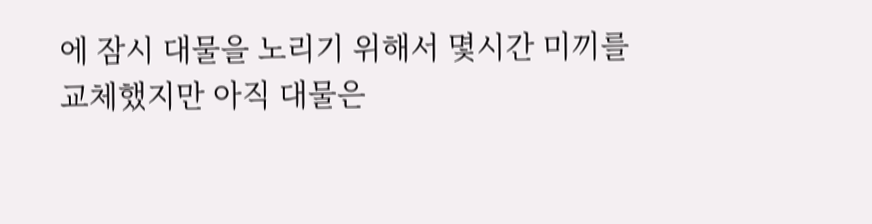에 잠시 대물을 노리기 위해서 몇시간 미끼를 교체했지만 아직 대물은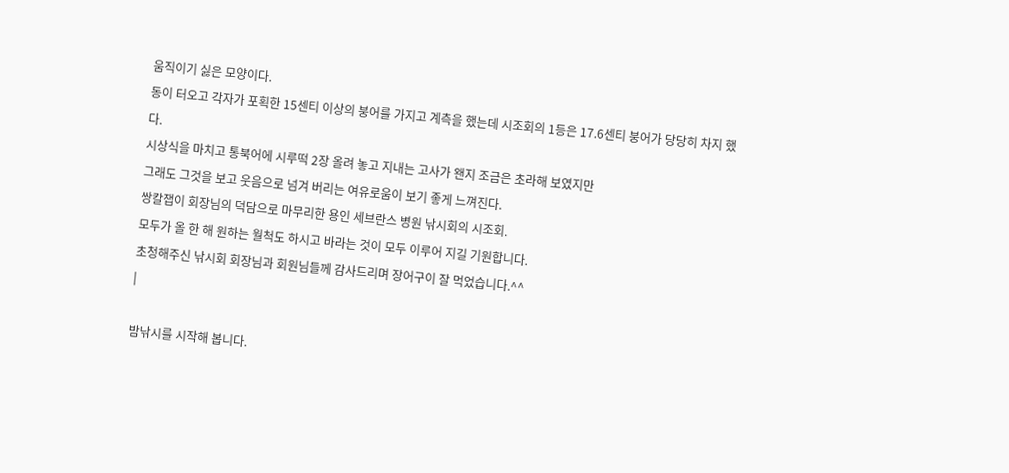움직이기 싫은 모양이다.
동이 터오고 각자가 포획한 15센티 이상의 붕어를 가지고 계측을 했는데 시조회의 1등은 17.6센티 붕어가 당당히 차지 했다.
시상식을 마치고 통북어에 시루떡 2장 올려 놓고 지내는 고사가 왠지 조금은 초라해 보였지만
그래도 그것을 보고 웃음으로 넘겨 버리는 여유로움이 보기 좋게 느껴진다.
쌍칼잽이 회장님의 덕담으로 마무리한 용인 세브란스 병원 낚시회의 시조회.
모두가 올 한 해 원하는 월척도 하시고 바라는 것이 모두 이루어 지길 기원합니다.
초청해주신 낚시회 회장님과 회원님들께 감사드리며 장어구이 잘 먹었습니다.^^
|

밤낚시를 시작해 봅니다.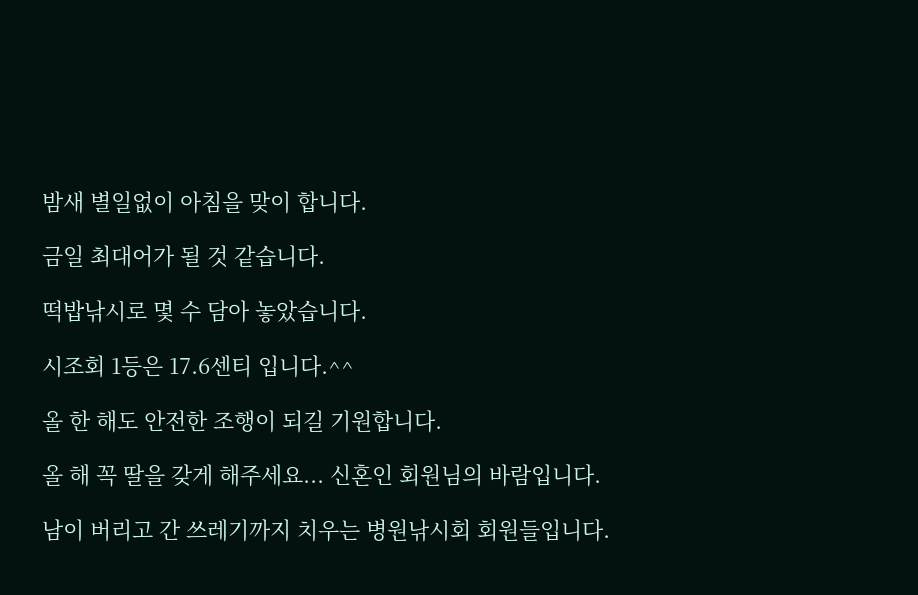밤새 별일없이 아침을 맞이 합니다.

금일 최대어가 될 것 같습니다.

떡밥낚시로 몇 수 담아 놓았습니다.

시조회 1등은 17.6센티 입니다.^^

올 한 해도 안전한 조행이 되길 기원합니다.

올 해 꼭 딸을 갖게 해주세요... 신혼인 회원님의 바람입니다.

남이 버리고 간 쓰레기까지 치우는 병원낚시회 회원들입니다.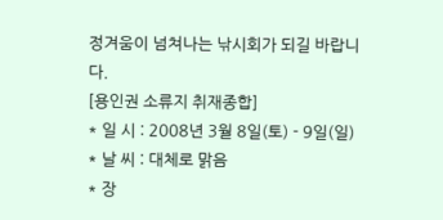정겨움이 넘쳐나는 낚시회가 되길 바랍니다.
[용인권 소류지 취재종합]
* 일 시 : 2008년 3월 8일(토) - 9일(일)
* 날 씨 : 대체로 맑음
* 장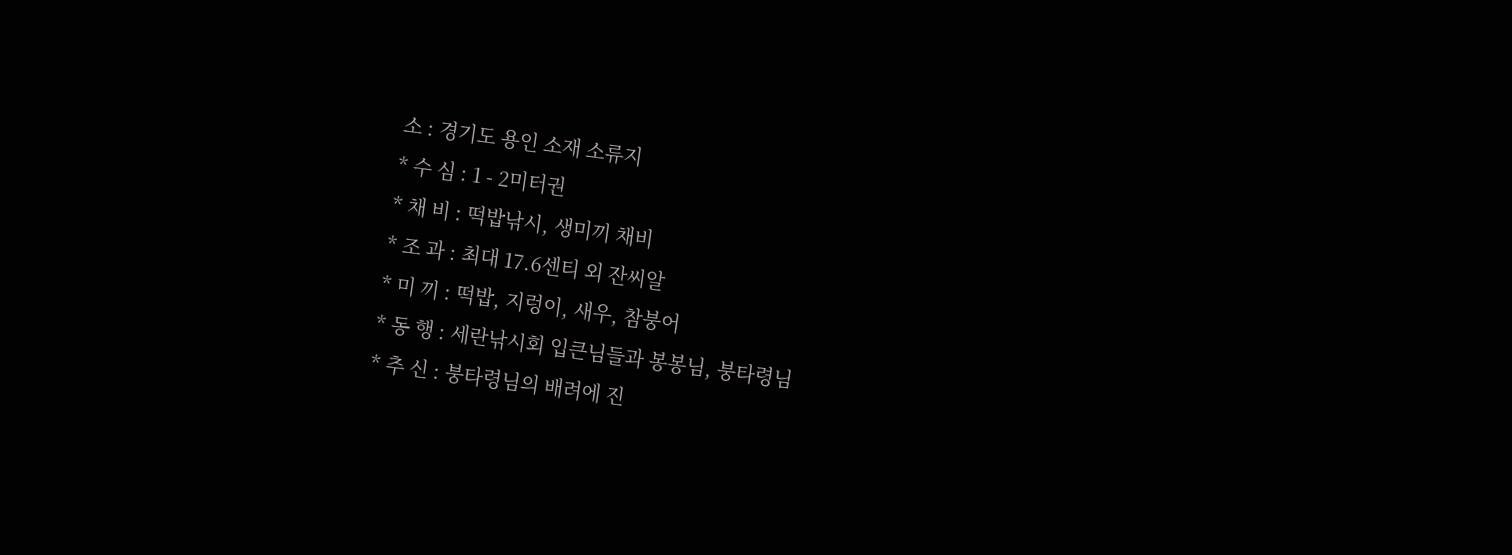소 : 경기도 용인 소재 소류지
* 수 심 : 1 - 2미터권
* 채 비 : 떡밥낚시, 생미끼 채비
* 조 과 : 최대 17.6센티 외 잔씨알
* 미 끼 : 떡밥, 지렁이, 새우, 참붕어
* 동 행 : 세란낚시회 입큰님들과 봉봉님, 붕타령님
* 추 신 : 붕타령님의 배려에 진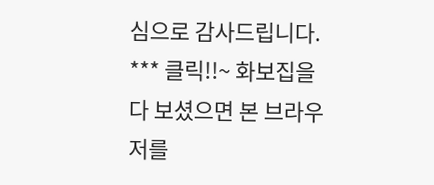심으로 감사드립니다.
*** 클릭!!~ 화보집을 다 보셨으면 본 브라우저를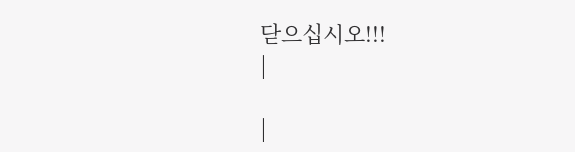닫으십시오!!!
|

|